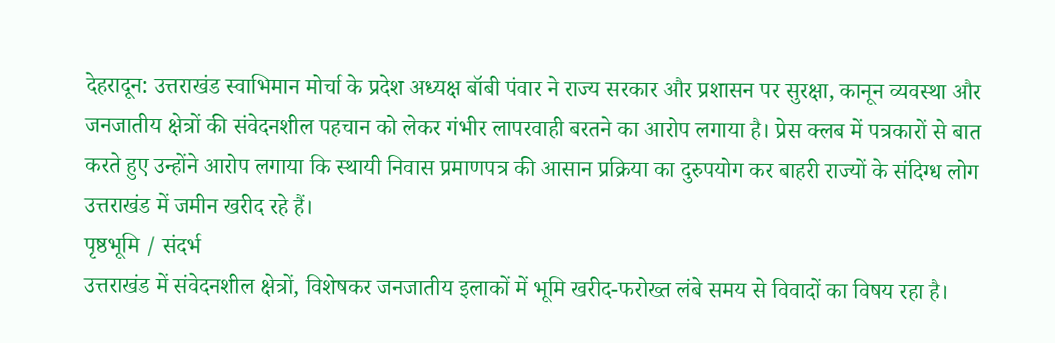देहरादून: उत्तराखंड स्वाभिमान मोर्चा के प्रदेश अध्यक्ष बॉबी पंवार ने राज्य सरकार और प्रशासन पर सुरक्षा, कानून व्यवस्था और जनजातीय क्षेत्रों की संवेदनशील पहचान को लेकर गंभीर लापरवाही बरतने का आरोप लगाया है। प्रेस क्लब में पत्रकारों से बात करते हुए उन्होंने आरोप लगाया कि स्थायी निवास प्रमाणपत्र की आसान प्रक्रिया का दुरुपयोग कर बाहरी राज्यों के संदिग्ध लोग उत्तराखंड में जमीन खरीद रहे हैं।
पृष्ठभूमि / संदर्भ
उत्तराखंड में संवेदनशील क्षेत्रों, विशेषकर जनजातीय इलाकों में भूमि खरीद-फरोख्त लंबे समय से विवादों का विषय रहा है।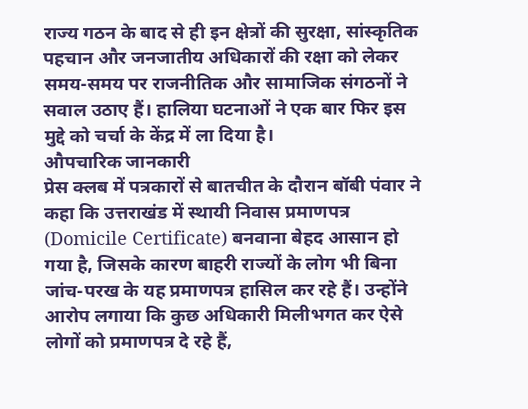राज्य गठन के बाद से ही इन क्षेत्रों की सुरक्षा, सांस्कृतिक पहचान और जनजातीय अधिकारों की रक्षा को लेकर समय-समय पर राजनीतिक और सामाजिक संगठनों ने सवाल उठाए हैं। हालिया घटनाओं ने एक बार फिर इस मुद्दे को चर्चा के केंद्र में ला दिया है।
औपचारिक जानकारी
प्रेस क्लब में पत्रकारों से बातचीत के दौरान बॉबी पंवार ने कहा कि उत्तराखंड में स्थायी निवास प्रमाणपत्र (Domicile Certificate) बनवाना बेहद आसान हो गया है, जिसके कारण बाहरी राज्यों के लोग भी बिना जांच-परख के यह प्रमाणपत्र हासिल कर रहे हैं। उन्होंने आरोप लगाया कि कुछ अधिकारी मिलीभगत कर ऐसे लोगों को प्रमाणपत्र दे रहे हैं,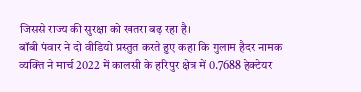जिससे राज्य की सुरक्षा को खतरा बढ़ रहा है।
बॉबी पंवार ने दो वीडियो प्रस्तुत करते हुए कहा कि गुलाम हैदर नामक व्यक्ति ने मार्च 2022 में कालसी के हरिपुर क्षेत्र में 0.7688 हेक्टेयर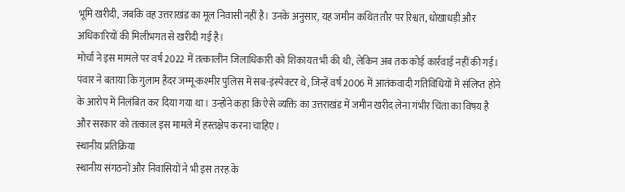भूमि खरीदी, जबकि वह उत्तराखंड का मूल निवासी नहीं है। उनके अनुसार, यह जमीन कथित तौर पर रिश्वत, धोखाधड़ी और अधिकारियों की मिलीभगत से खरीदी गई है।
मोर्चा ने इस मामले पर वर्ष 2022 में तत्कालीन जिलाधिकारी को शिकायत भी की थी, लेकिन अब तक कोई कार्रवाई नहीं की गई। पंवार ने बताया कि गुलाम हैदर जम्मू-कश्मीर पुलिस में सब-इंस्पेक्टर थे, जिन्हें वर्ष 2006 में आतंकवादी गतिविधियों में संलिप्त होने के आरोप में निलंबित कर दिया गया था। उन्होंने कहा कि ऐसे व्यक्ति का उत्तराखंड में जमीन खरीद लेना गंभीर चिंता का विषय है और सरकार को तत्काल इस मामले में हस्तक्षेप करना चाहिए।
स्थानीय प्रतिक्रिया
स्थानीय संगठनों और निवासियों ने भी इस तरह के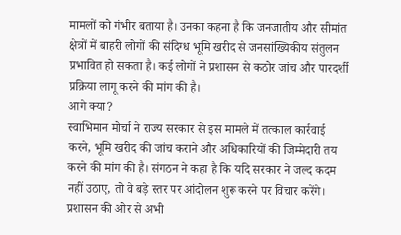मामलों को गंभीर बताया है। उनका कहना है कि जनजातीय और सीमांत क्षेत्रों में बाहरी लोगों की संदिग्ध भूमि खरीद से जनसांख्यिकीय संतुलन प्रभावित हो सकता है। कई लोगों ने प्रशासन से कठोर जांच और पारदर्शी प्रक्रिया लागू करने की मांग की है।
आगे क्या?
स्वाभिमान मोर्चा ने राज्य सरकार से इस मामले में तत्काल कार्रवाई करने, भूमि खरीद की जांच कराने और अधिकारियों की जिम्मेदारी तय करने की मांग की है। संगठन ने कहा है कि यदि सरकार ने जल्द कदम नहीं उठाए, तो वे बड़े स्तर पर आंदोलन शुरू करने पर विचार करेंगे। प्रशासन की ओर से अभी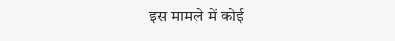इस मामले में कोई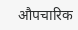औपचारिक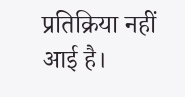प्रतिक्रिया नहीं आई है।